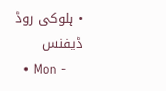• ہلوکی روڈ ڈیفنس
  • Mon -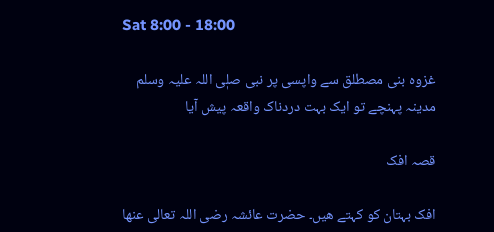Sat 8:00 - 18:00

غزوہ بنی مصطلق سے واپسی پر نبی صلٖی اللہ علیہ وسلم مدینہ پہنچے تو ایک بہت دردناک واقعہ پیش آیا

قصہ افک

افک بہتان کو کہتے ھیں۔ حضرت عائشہ رضی اللہ تعالی عنھا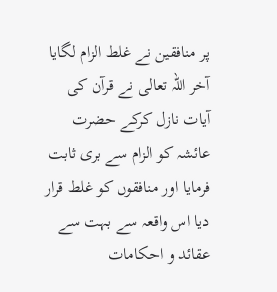پر منافقین نے غلط الزام لگایا آخر اللہ تعالی نے قرآن کی آیات نازل کرکے حضرت عائشہ کو الزام سے بری ثابت فرمایا اور منافقوں کو غلط قرار دیا اس واقعہ سے بہت سے عقائد و احکامات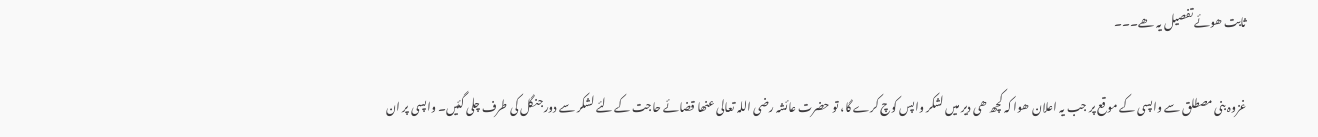ثابت ھوئے تفصیل یہ ھے۔۔۔

غزوہ بنی مصطلق سے واپسی کے موقع پر جب یہ اعلان ھوا کہ کچھ ھی دیر میں لشکر واپس کوچ کرے گا، تو حضرت عائشہ رضی اللہ تعالی عنھا قضائے حاجت کے لئے لشکر سے دور جنگل کی طرف چلی گئیں۔ واپسی پر ان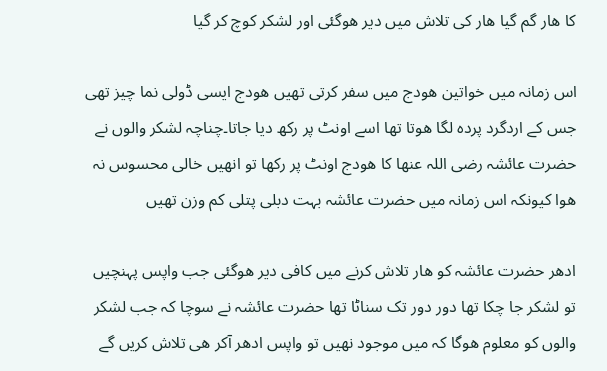کا ھار گم گیا ھار کی تلاش میں دیر ھوگئی اور لشکر کوچ کر گیا

اس زمانہ میں خواتین ھودج میں سفر کرتی تھیں ھودج ایسی ڈولی نما چیز تھی جس کے اردگرد پردہ لگا ھوتا تھا اسے اونٹ پر رکھ دیا جاتا۔چناچہ لشکر والوں نے حضرت عائشہ رضی اللہ عنھا کا ھودج اونٹ پر رکھا تو انھیں خالی محسوس نہ ھوا کیونکہ اس زمانہ میں حضرت عائشہ بہت دبلی پتلی کم وزن تھیں

ادھر حضرت عائشہ کو ھار تلاش کرنے میں کافی دیر ھوگئی جب واپس پہنچیں تو لشکر جا چکا تھا دور دور تک سناٹا تھا حضرت عائشہ نے سوچا کہ جب لشکر والوں کو معلوم ھوگا کہ میں موجود نھیں تو واپس ادھر آکر ھی تلاش کریں گے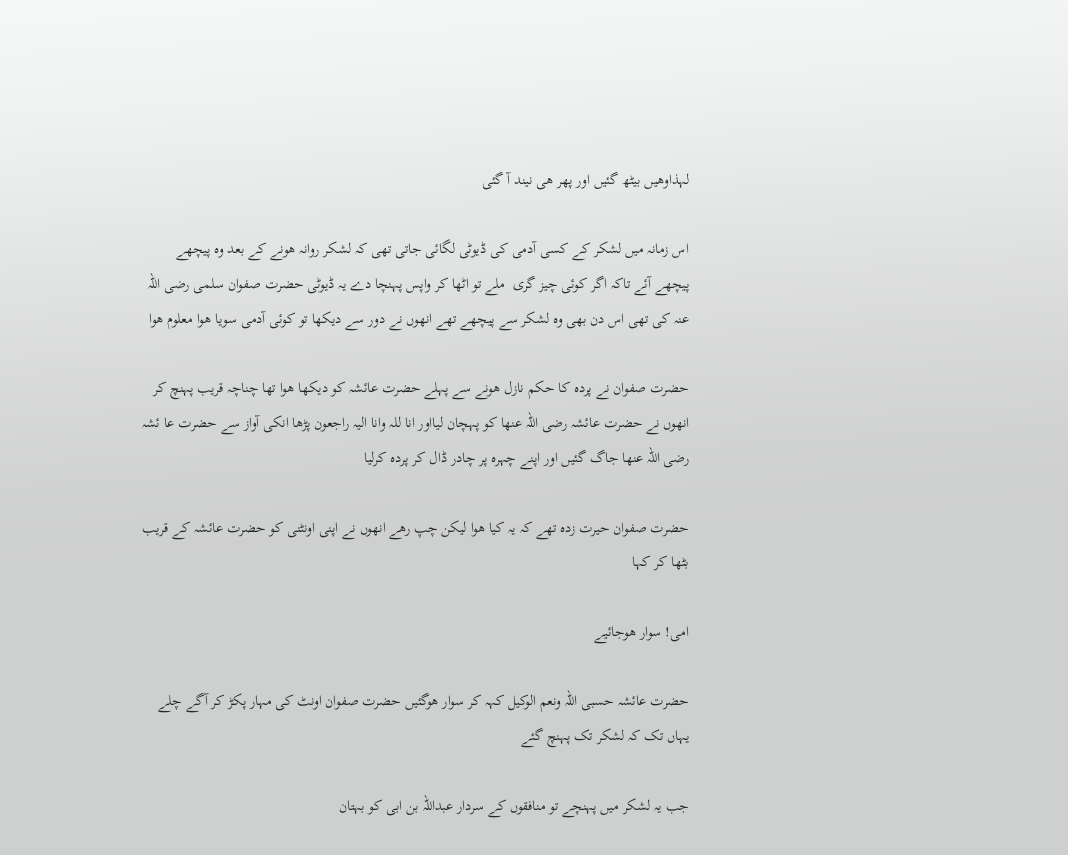لہذاوھیں بیٹھ گئیں اور پھر ھی نیند آ گئی

اس زمانہ میں لشکر کے کسی آدمی کی ڈیوٹی لگائی جاتی تھی کہ لشکر روانہ ھونے کے بعد وہ پیچھے پیچھے آئے تاکہ اگر کوئی چیز گری  ملے تو اٹھا کر واپس پہنچا دے یہ ڈیوٹی حضرت صفوان سلمی رضی اللہ عنہ کی تھی اس دن بھی وہ لشکر سے پیچھے تھے انھوں نے دور سے دیکھا تو کوئی آدمی سویا ھوا معلوم ھوا

حضرت صفوان نے پردہ کا حکم نازل ھونے سے پہلے حضرت عائشہ کو دیکھا ھوا تھا چناچہ قریب پہنچ کر انھوں نے حضرت عائشہ رضی اللہ عنھا کو پہچان لیااور انا للہ وانا الیہ راجعون پڑھا انکی آواز سے حضرت عا ئشہ رضی اللہ عنھا جاگ گئیں اور اپنے چہرہ پر چادر ڈال کر پردہ کرلیا

حضرت صفوان حیرت زدہ تھے کہ یہ کیا ھوا لیکن چپ رھے انھوں نے اپنی اونٹنی کو حضرت عائشہ کے قریب بٹھا کر کہا

امی! سوار ھوجائیے

حضرت عائشہ حسبی اللہ ونعم الوکیل کہہ کر سوار ھوگئیں حضرت صفوان اونٹ کی مہار پکڑ کر آگے چلے یہاں تک کہ لشکر تک پہنچ گئے

جب یہ لشکر میں پہنچے تو منافقوں کے سردار عبداللہ بن ابی کو بہتان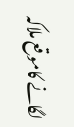لگانے کاموقع ملاکہ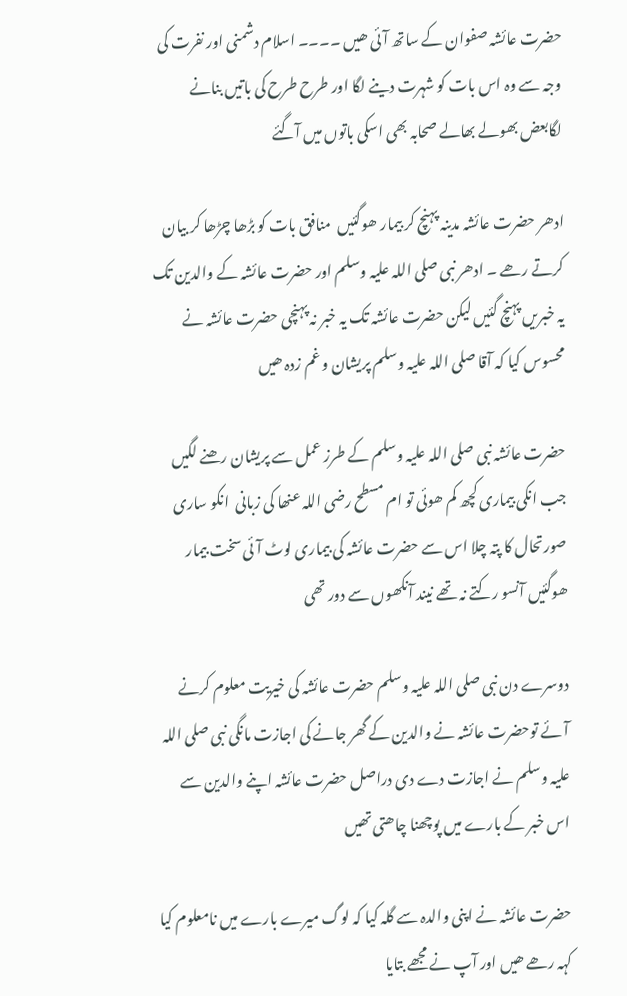حضرت عائشہ صفوان کے ساتھ آئی ھیں ۔۔۔۔ اسلام دشمنی اور نفرت کی وجہ سے وہ اس بات کو شہرت دینے لگا اور طرح طرح کی باتیں بنانے لگابعض بھولے بھالے صحابہ بھی اسکی باتوں میں آگئے

ادھر حضرت عائشہ مدینہ پہنچ کر بیمار ھوگئیں  منافق بات کو بڑھا چڑھا کر بیان کرتے رھے ۔ ادھر نبی صلی اللہ علیہ وسلم اور حضرت عائشہ کے والدین تک یہ خبریں پہنچ گئیں لیکن حضرت عائشہ تک یہ خبر نہ پہنچی حضرت عائشہ نے محسوس کیا کہ آقا صلی اللہ علیہ وسلم پریشان و غم زدہ ھیں

حضرت عائشہ نبی صلی اللہ علیہ وسلم کے طرز عمل سے پریشان رھنے لگیں جب انکی بیماری کچھ کم ھوئی تو ام مسطح رضی اللہ عنھا کی زبانی  انکو ساری صورتحال کا پتہ چلا اس سے حضرت عائشہ کی بیماری لوٹ آئی سخت بیمار ھوگئیں آنسو رکتے نہ تھے نیند آنکھوں سے دور تھی

دوسرے دن نبی صلی اللہ علیہ وسلم حضرت عائشہ کی خیریت معلوم کرنے آئے توحضرت عائشہ نے والدین کے گھر جانے کی اجازت مانگی نبی صلی اللہ علیہ وسلم نے اجازت دے دی دراصل حضرت عائشہ اپنے والدین سے اس خبر کے بارے میں پوچھنا چاھتی تھیں

حضرت عائشہ نے اپنی والدہ سے گلہ کیا کہ لوگ میرے بارے میں نامعلوم کیا کہہ رھے ھیں اور آپ نے مجھے بتایا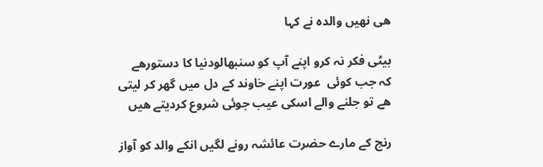ھی نھیں والدہ نے کہا

بیٹی فکر نہ کرو اپنے آپ کو سنبھالودنیا کا دستورھے کہ جب کوئی  عورت اپنے خاوند کے دل میں گھر کر لیتی ھے تو جلنے والے اسکی عیب جوئی شروع کردیتے ھیں

رنج کے مارے حضرت عائشہ رونے لگیں انکے والد کو آواز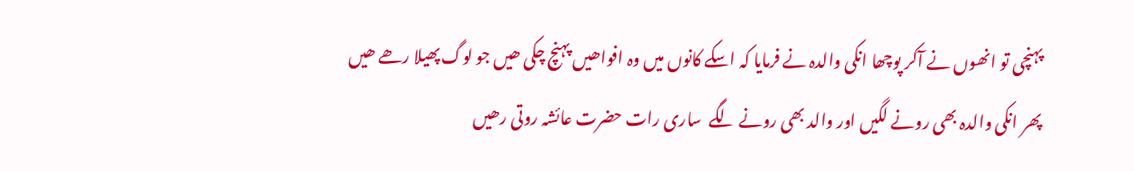پہنچی تو انھوں نے آکر پوچھا انکی والدہ نے فرمایا کہ اسکے کانوں میں وہ افواھیں پہنچ چکی ھیں جو لوگ پھیلا رھے ھیں پھر انکی والدہ بھی رونے لگیں اور والد بھی رونے لگے  ساری رات حضرت عائشہ روتی رھیں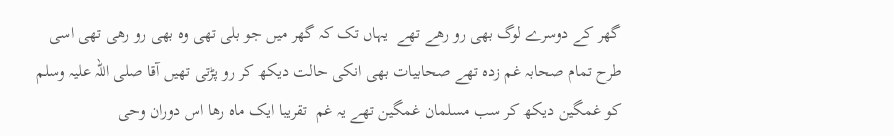گھر کے دوسرے لوگ بھی رو رھے تھے  یہاں تک کہ گھر میں جو بلی تھی وہ بھی رو رھی تھی اسی طرح تمام صحابہ غم زدہ تھے صحابیات بھی انکی حالت دیکھ کر رو پڑتی تھیں آقا صلی اللہ علیہ وسلم کو غمگین دیکھ کر سب مسلمان غمگین تھے یہ غم  تقریبا ایک ماہ رھا اس دوران وحی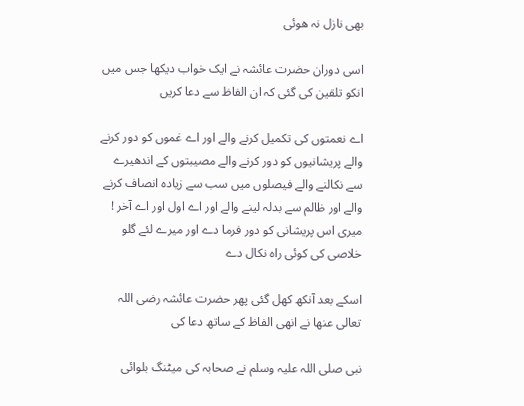بھی نازل نہ ھوئی

اسی دوران حضرت عائشہ نے ایک خواب دیکھا جس میں انکو تلقین کی گئی کہ ان الفاظ سے دعا کریں

اے نعمتوں کی تکمیل کرنے والے اور اے غموں کو دور کرنے والے پریشانیوں کو دور کرنے والے مصیبتوں کے اندھیرے سے نکالنے والے فیصلوں میں سب سے زیادہ انصاف کرنے والے اور ظالم سے بدلہ لینے والے اور اے اول اور اے آخر ! میری اس پریشانی کو دور فرما دے اور میرے لئے گلو خلاصی کی کوئی راہ نکال دے

اسکے بعد آنکھ کھل گئی پھر حضرت عائشہ رضی اللہ تعالی عنھا نے انھی الفاظ کے ساتھ دعا کی

نبی صلی اللہ علیہ وسلم نے صحابہ کی میٹنگ بلوائی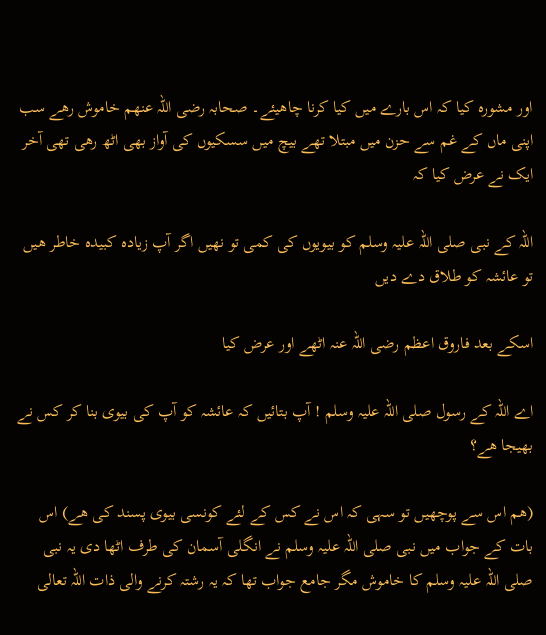اور مشورہ کیا کہ اس بارے میں کیا کرنا چاھیئے۔ صحابہ رضی اللہ عنھم خاموش رھے سب اپنی ماں کے غم سے حزن میں مبتلا تھے بیچ میں سسکیوں کی آواز بھی اٹھ رھی تھی آخر ایک نے عرض کیا کہ

اللہ کے نبی صلی اللہ علیہ وسلم کو بیویوں کی کمی تو نھیں اگر آپ زیادہ کبیدہ خاطر ھیں تو عائشہ کو طلاق دے دیں

اسکے بعد فاروق اعظم رضی اللہ عنہ اٹھے اور عرض کیا

اے اللہ کے رسول صلی اللہ علیہ وسلم ! آپ بتائیں کہ عائشہ کو آپ کی بیوی بنا کر کس نے بھیجا ھے؟

(ھم اس سے پوچھیں تو سہی کہ اس نے کس کے لئے کونسی بیوی پسند کی ھے) اس بات کے جواب میں نبی صلی اللہ علیہ وسلم نے انگلی آسمان کی طرف اٹھا دی یہ نبی صلی اللہ علیہ وسلم کا خاموش مگر جامع جواب تھا کہ یہ رشتہ کرنے والی ذات اللہ تعالی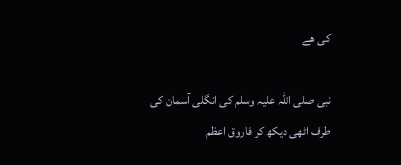کی ھے

نبی صلی اللہ علیہ وسلم کی انگلی آسمان کی طرف اٹھی دیکھ کر فاروق اعظم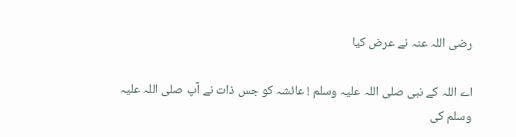رضی اللہ عنہ نے عرض کیا

اے اللہ کے نبی صلی اللہ علیہ وسلم ! عائشہ کو جس ذات نے آپ صلی اللہ علیہ وسلم کی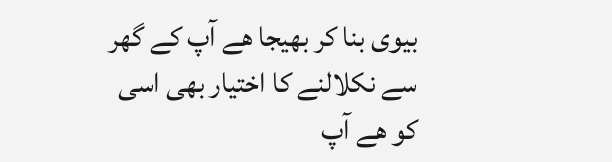بیوی بنا کر بھیجا ھے آپ کے گھر سے نکلالنے کا اختیار بھی اسی کو ھے آپ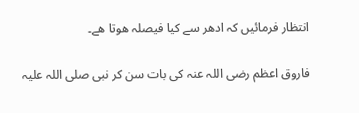انتظار فرمائیں کہ ادھر سے کیا فیصلہ ھوتا ھے۔

فاروق اعظم رضی اللہ عنہ کی بات سن کر نبی صلی اللہ علیہ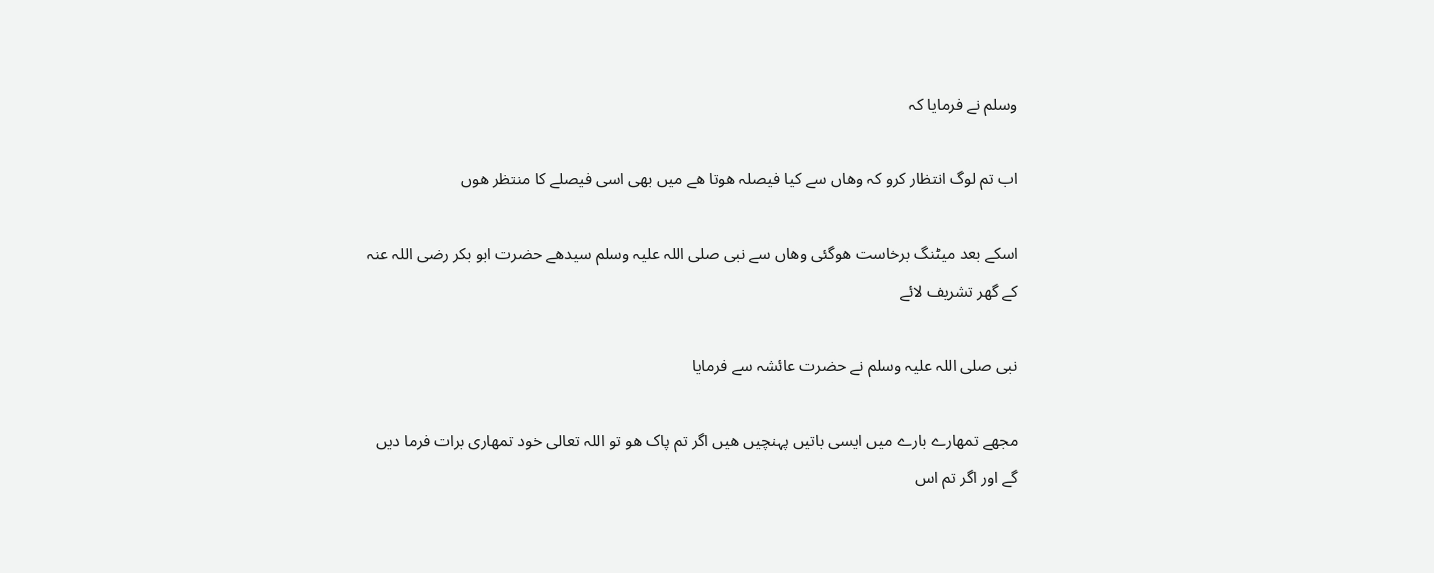وسلم نے فرمایا کہ

اب تم لوگ انتظار کرو کہ وھاں سے کیا فیصلہ ھوتا ھے میں بھی اسی فیصلے کا منتظر ھوں

اسکے بعد میٹنگ برخاست ھوگئی وھاں سے نبی صلی اللہ علیہ وسلم سیدھے حضرت ابو بکر رضی اللہ عنہ کے گھر تشریف لائے

نبی صلی اللہ علیہ وسلم نے حضرت عائشہ سے فرمایا

مجھے تمھارے بارے میں ایسی باتیں پہنچیں ھیں اگر تم پاک ھو تو اللہ تعالی خود تمھاری برات فرما دیں گے اور اگر تم اس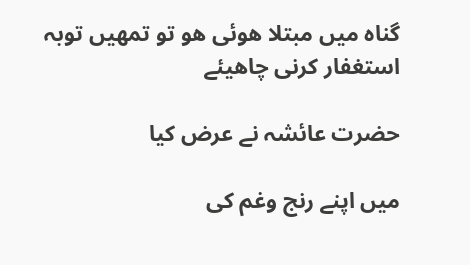گناہ میں مبتلا ھوئی ھو تو تمھیں توبہ استغفار کرنی چاھیئے

حضرت عائشہ نے عرض کیا

میں اپنے رنج وغم کی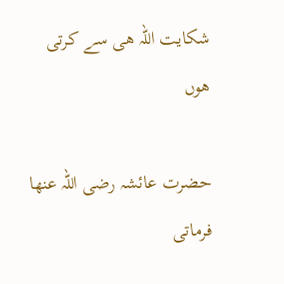شکایت اللہ ھی سے کرتی ھوں

حضرت عائشہ رضی اللہ عنھا فرماتی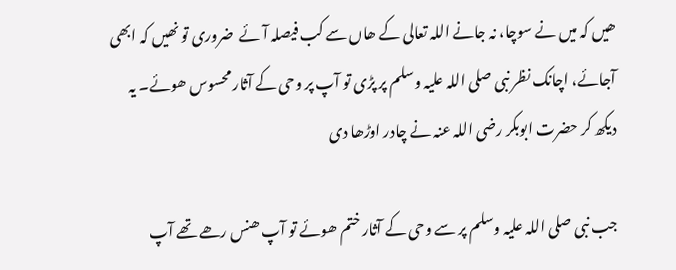ھیں کہ میں نے سوچا، نہ جانے اللہ تعالی کے ھاں سے کب فیصلہ آئے  ضروری تو نھیں کہ ابھی آجائے، اچانک نظر نبی صلی اللہ علیہ وسلم پر پڑی تو آپ پر وحی کے آثار محسوس ھوئے۔ یہ دیکھ کر حضرت ابوبکر رضی اللہ عنہ نے چادر اوڑھا دی

جب نبی صلی اللہ علیہ وسلم پر سے وحی کے آثار ختم ھوئے تو آپ ھنس رھے تھے آپ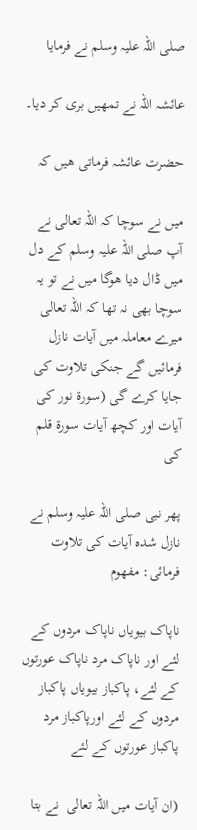صلی اللہ علیہ وسلم نے فرمایا

عائشہ اللہ نے تمھیں بری کر دیا۔

حضرت عائشہ فرماتی ھیں کہ

میں نے سوچا کہ اللہ تعالی نے آپ صلی اللہ علیہ وسلم کے دل میں ڈال دیا ھوگا میں نے تو یہ سوچا بھی نہ تھا کہ اللہ تعالی میرے معاملہ میں آیات نازل فرمائیں گے جنکی تلاوت کی جایا کرے گی (سورۃ نور کی آیات اور کچھ آیات سورۃ قلم کی

پھر نبی صلی اللہ علیہ وسلم نے نازل شدہ آیات کی تلاوت فرمائی: مفھوم

ناپاک بیویاں ناپاک مردوں کے لئے اور ناپاک مرد ناپاک عورتوں کے لئے، پاکباز بیویاں پاکباز مردوں کے لئے اورپاکباز مرد پاکباز عورتوں کے لئے

(ان آیات میں اللہ تعالی  نے بتا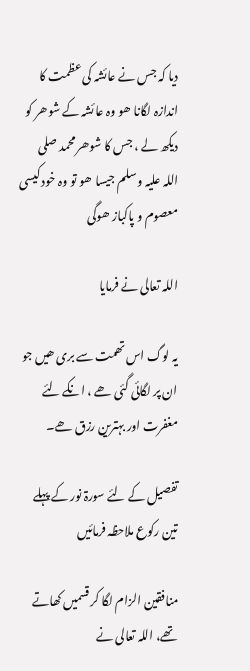دیا کہ جس نے عائشہ کی عظمت کا اندازہ لگانا ھو وہ عائشہ کے شوھر کو دیکھ لے ، جس کا شوھر محمد صلی اللہ علیہ وسلم جیسا ھو تو وہ خود کیسی معصوم و پاکباز ھوگی

اللہ تعالی نے فرمایا

یہ لوگ اس تھمت سے بری ھیں جو ان پر لگائی گئی ھے ، انکے لئے مغفرت اور بہترین رزق ھے۔

تفصیل کے لئے سورۃ نور کے پہلے تین رکوع ملاحظہ فرمائیں

منافقین الزام لگا کر قسمیں کھاتے تھے، اللہ تعالی نے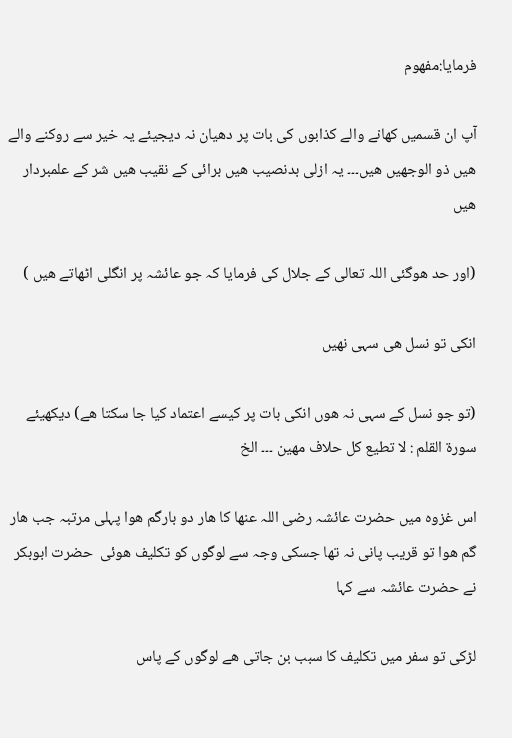فرمایا:مفھوم

آپ ان قسمیں کھانے والے کذابوں کی بات پر دھیان نہ دیجیئے یہ خیر سے روکنے والے ھیں ذو الوجھیں ھیں۔۔۔ یہ ازلی بدنصیب ھیں برائی کے نقیب ھیں شر کے علمبردار ھیں

(اور حد ھوگئی اللہ تعالی کے جلال کی فرمایا کہ جو عائشہ پر انگلی اٹھاتے ھیں )

انکی تو نسل ھی سہی نھیں

(تو جو نسل کے سہی نہ ھوں انکی بات پر کیسے اعتماد کیا جا سکتا ھے) دیکھیئے سورۃ القلم : لا تطیع کل حلاف مھین ۔۔۔ الخ

اس غزوہ میں حضرت عائشہ رضی اللہ عنھا کا ھار دو بارگم ھوا پہلی مرتبہ جب ھار گم ھوا تو قریب پانی نہ تھا جسکی وجہ سے لوگوں کو تکلیف ھوئی  حضرت ابوبکر نے حضرت عائشہ سے کہا

لڑکی تو سفر میں تکلیف کا سبب بن جاتی ھے لوگوں کے پاس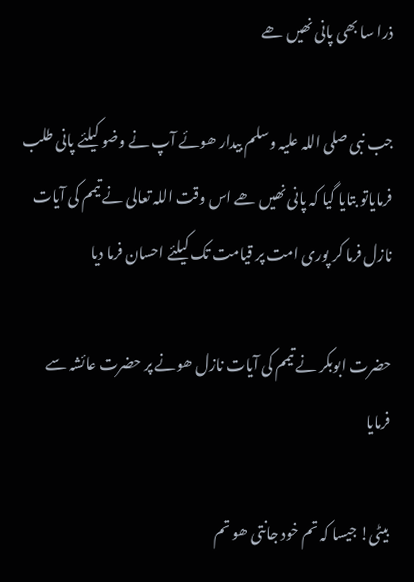ذرا سا بھی پانی نھیں ھے

جب نبی صلی اللہ علیہ وسلم بیدار ھوئے آپ نے وضو کیلئے پانی طلب فرمایاتو بتایا گیا کہ پانی نھیں ھے اس وقت اللہ تعالی نے تیمم کی آیات نازل فرما کر پوری امت پر قیامت تک کیلئے احسان فرما دیا

حضرت ابوبکر نے تیمم کی آیات نازل ھونے پر حضرت عائشہ سے فرمایا

بیٹی! جیسا کہ تم خود جانتی ھو تم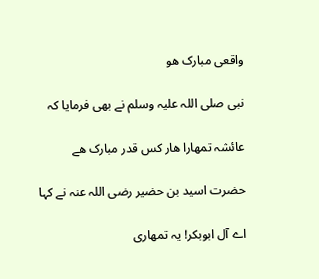واقعی مبارک ھو

نبی صلی اللہ علیہ وسلم نے بھی فرمایا کہ

عائشہ تمھارا ھار کس قدر مبارک ھے

حضرت اسید بن حضیر رضی اللہ عنہ نے کہا

اے آل ابوبکر! یہ تمھاری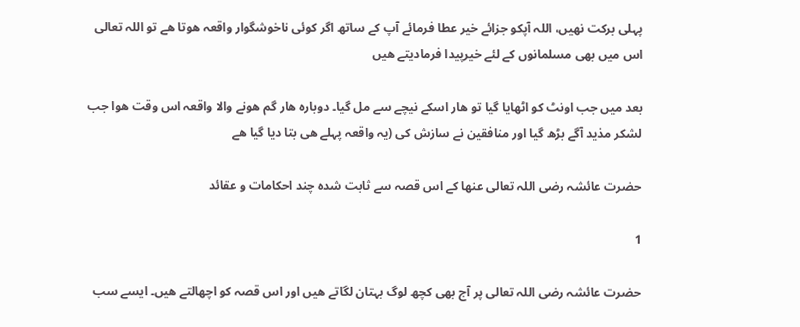پہلی برکت نھیں، اللہ آپکو جزائے خیر عطا فرمائے آپ کے ساتھ اگر کوئی ناخوشگوار واقعہ ھوتا ھے تو اللہ تعالی اس میں بھی مسلمانوں کے لئے خیرپیدا فرمادیتے ھیں

بعد میں جب اونٹ کو اٹھایا گیا تو ھار اسکے نیچے سے مل گیا۔ دوبارہ ھار گم ھونے والا واقعہ اس وقت ھوا جب لشکر مذید آگے بڑھ گیا اور منافقین نے سازش کی (یہ واقعہ پہلے ھی بتا دیا گیا ھے

حضرت عائشہ رضی اللہ تعالی عنھا کے اس قصہ سے ثابت شدہ چند احکامات و عقائد

1

حضرت عائشہ رضی اللہ تعالی پر آج بھی کچھ لوگ بہتان لگاتے ھیں اور اس قصہ کو اچھالتے ھیں۔ ایسے سب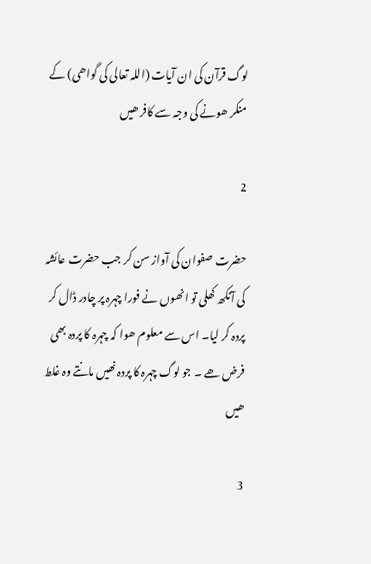لوگ قرآن کی ان آیات (اللہ تعالی کی گواھی) کے منکر ھونے کی وجہ سے کافر ھیں

2

حضرت صفوان کی آواز سن کر جب حضرت عائشہ کی آنکھ کھلی تو انھوں نے فورا چہرہ پر چادر ڈال کر پردہ کر لیا۔ اس سے معلوم ھوا کہ چہرہ کا پردہ بھی فرض ھے ۔ جو لوگ چہرہ کا پردہ نھیں مانتے وہ غلط ھیں

3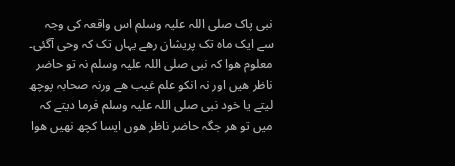نبی پاک صلی اللہ علیہ وسلم اس واقعہ کی وجہ سے ایک ماہ تک پریشان رھے یہاں تک کہ وحی آگئی۔ معلوم ھوا کہ نبی صلی اللہ علیہ وسلم نہ تو حاضر ناظر ھیں اور نہ انکو علم غیب ھے ورنہ صحابہ پوچھ لیتے یا خود نبی صلی اللہ علیہ وسلم فرما دیتے کہ میں تو ھر جگہ حاضر ناظر ھوں ایسا کچھ نھیں ھوا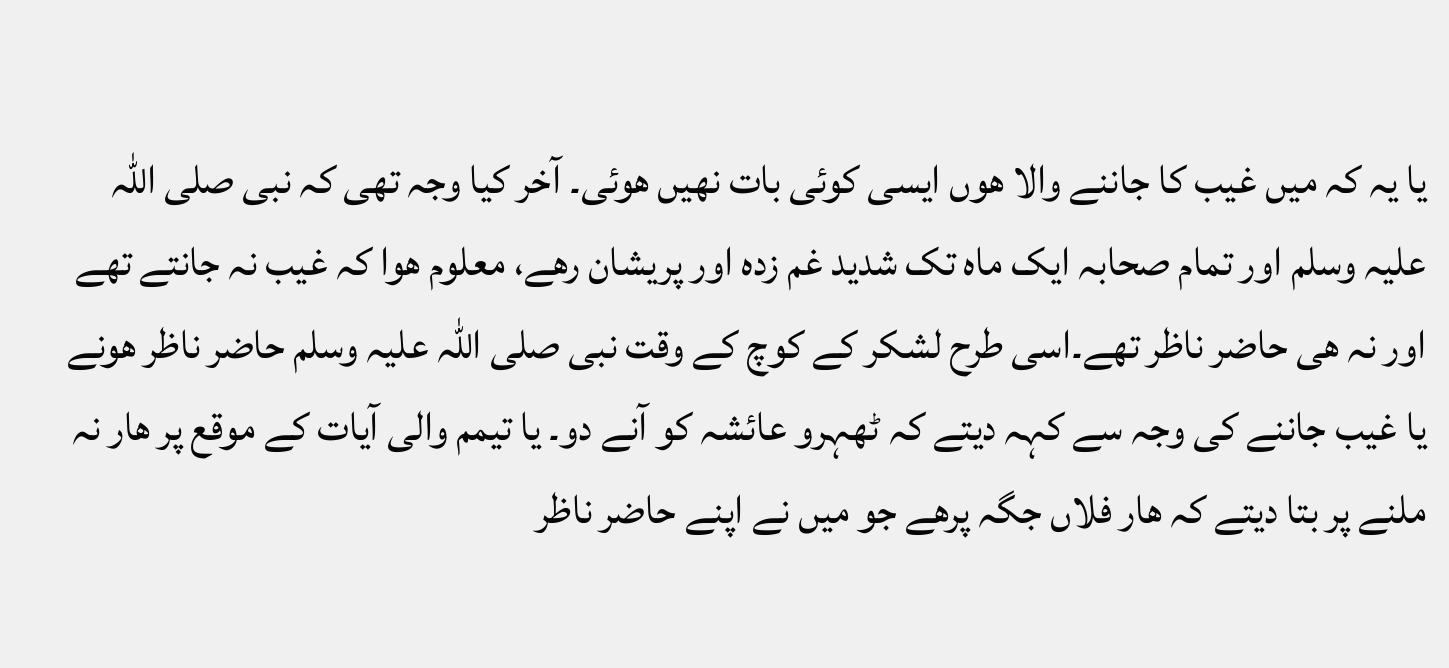یا یہ کہ میں غیب کا جاننے والا ھوں ایسی کوئی بات نھیں ھوئی۔ آخر کیا وجہ تھی کہ نبی صلی اللہ علیہ وسلم اور تمام صحابہ ایک ماہ تک شدید غم زدہ اور پریشان رھے، معلوم ھوا کہ غیب نہ جانتے تھے اور نہ ھی حاضر ناظر تھے۔اسی طرح لشکر کے کوچ کے وقت نبی صلی اللہ علیہ وسلم حاضر ناظر ھونے یا غیب جاننے کی وجہ سے کہہ دیتے کہ ٹھہرو عائشہ کو آنے دو۔ یا تیمم والی آیات کے موقع پر ھار نہ ملنے پر بتا دیتے کہ ھار فلاں جگہ پرھے جو میں نے اپنے حاضر ناظر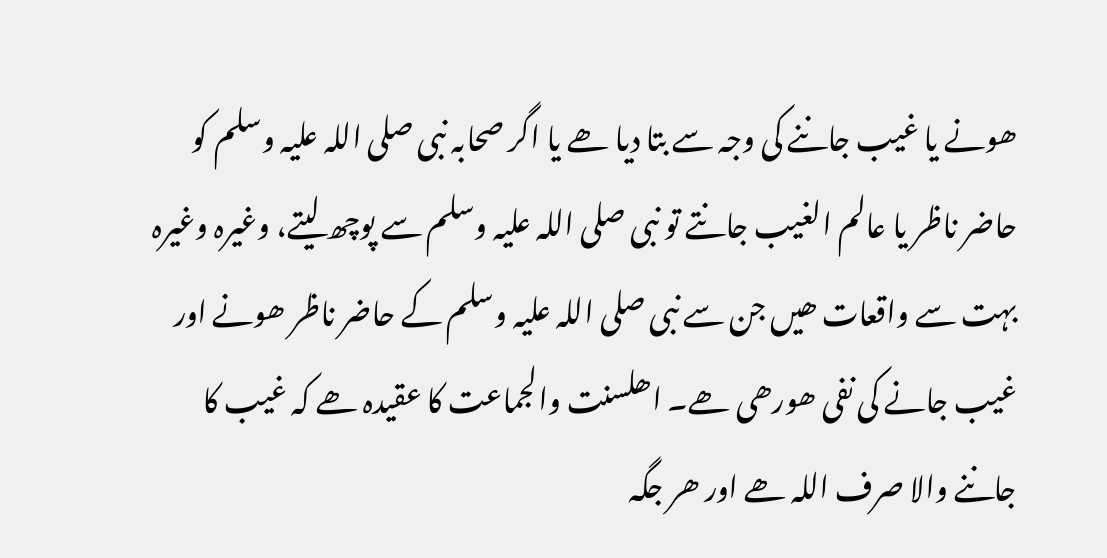ھونے یا غیب جاننے کی وجہ سے بتا دیا ھے یا اگر صحابہ نبی صلی اللہ علیہ وسلم کو حاضر ناظر یا عالم الغیب جانتے تو نبی صلی اللہ علیہ وسلم سے پوچھ لیتے، وغیرہ وغیرہ بہت سے واقعات ھیں جن سے نبی صلی اللہ علیہ وسلم کے حاضر ناظر ھونے اور غیب جانے کی نفی ھورھی ھے۔ اھلسنت والجماعت کا عقیدہ ھے کہ غیب کا جاننے والا صرف اللہ ھے اور ھر جگہ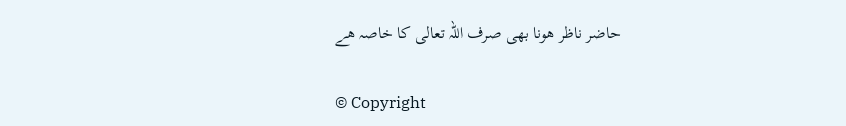حاضر ناظر ھونا بھی صرف اللہ تعالی کا خاصہ ھے

© Copyright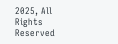2025, All Rights Reserved